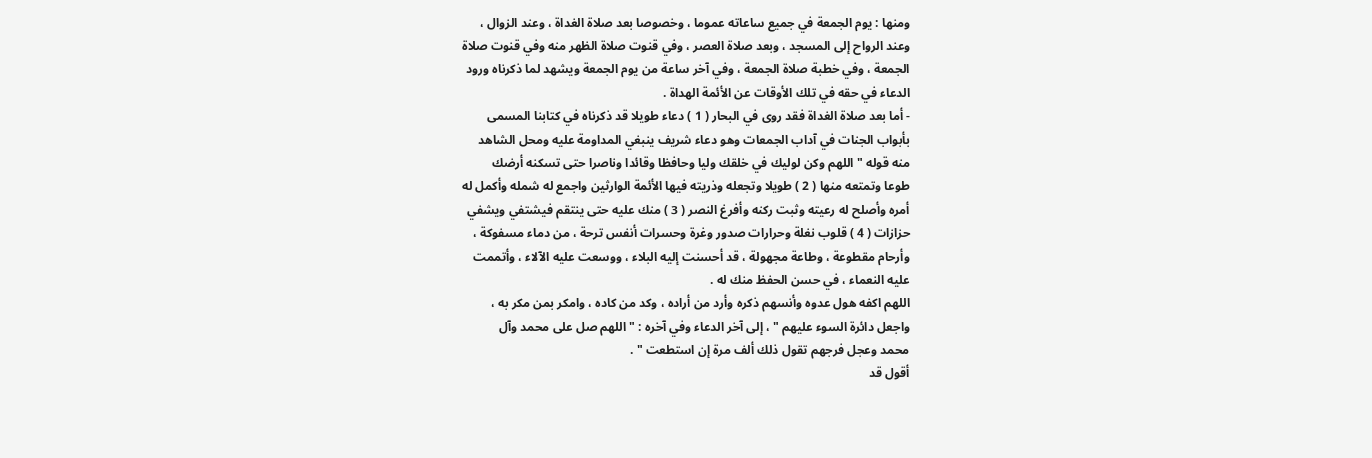ومنها : يوم الجمعة في جميع ساعاته عموما ، وخصوصا بعد صلاة الغداة ، وعند الزوال ،
وعند الرواح إلى المسجد ، وبعد صلاة العصر ، وفي قنوت صلاة الظهر منه وفي قنوت صلاة
الجمعة ، وفي خطبة صلاة الجمعة ، وفي آخر ساعة من يوم الجمعة ويشهد لما ذكرناه ورود
الدعاء في حقه في تلك الأوقات عن الأئمة الهداة .
- أما بعد صلاة الغداة فقد روى في البحار ( 1 ) دعاء طويلا قد ذكرناه في كتابنا المسمى
بأبواب الجنات في آداب الجمعات وهو دعاء شريف ينبغي المداومة عليه ومحل الشاهد
منه قوله " اللهم وكن لوليك في خلقك وليا وحافظا وقائدا وناصرا حتى تسكنه أرضك
طوعا وتمتعه منها ( 2 ) طويلا وتجعله وذريته فيها الأئمة الوارثين واجمع له شمله وأكمل له
أمره وأصلح له رعيته وثبت ركنه وأفرغ النصر ( 3 ) منك عليه حتى ينتقم فيشتفي ويشفي
حزازات ( 4 ) قلوب نغلة وحرارات صدور وغرة وحسرات أنفس ترحة ، من دماء مسفوكة ،
وأرحام مقطوعة ، وطاعة مجهولة ، قد أحسنت إليه البلاء ، ووسعت عليه الآلاء ، وأتممت
عليه النعماء ، في حسن الحفظ منك له .
اللهم اكفه هول عدوه وأنسهم ذكره وأرد من أراده ، وكد من كاده ، وامكر بمن مكر به ،
واجعل دائرة السوء عليهم " ، إلى آخر الدعاء وفي آخره : " اللهم صل على محمد وآل
محمد وعجل فرجهم تقول ذلك ألف مرة إن استطعت " .
أقول قد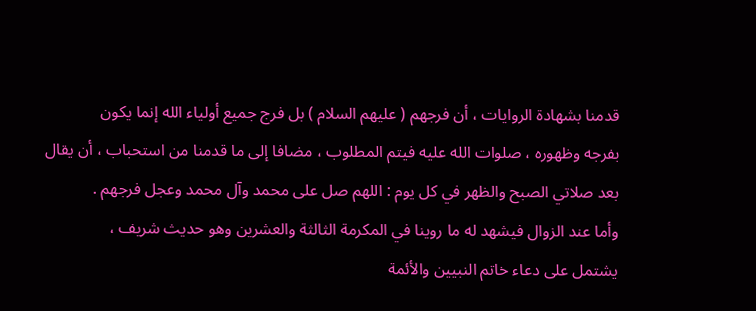قدمنا بشهادة الروايات ، أن فرجهم ( عليهم السلام ) بل فرج جميع أولياء الله إنما يكون
بفرجه وظهوره ، صلوات الله عليه فيتم المطلوب ، مضافا إلى ما قدمنا من استحباب ، أن يقال
بعد صلاتي الصبح والظهر في كل يوم : اللهم صل على محمد وآل محمد وعجل فرجهم .
وأما عند الزوال فيشهد له ما روينا في المكرمة الثالثة والعشرين وهو حديث شريف ،
يشتمل على دعاء خاتم النبيين والأئمة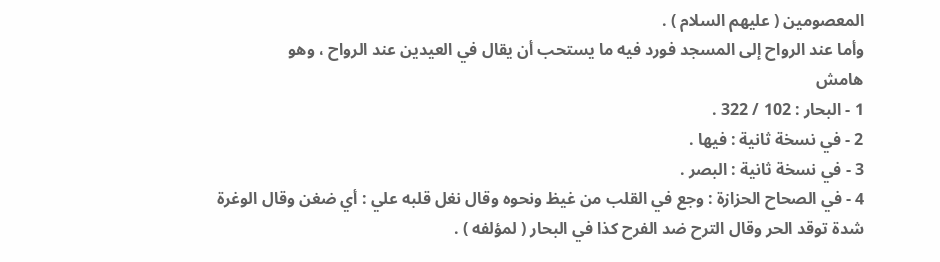المعصومين ( عليهم السلام ) .
وأما عند الرواح إلى المسجد فورد فيه ما يستحب أن يقال في العيدين عند الرواح ، وهو
هامش
1 - البحار : 102 / 322 .
2 - في نسخة ثانية : فيها .
3 - في نسخة ثانية : البصر .
4 - في الصحاح الحزازة : وجع في القلب من غيظ ونحوه وقال نغل قلبه علي : أي ضغن وقال الوغرة
شدة توقد الحر وقال الترح ضد الفرح كذا في البحار ( لمؤلفه ) .